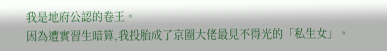我是地府公認的卷王。
因為遭實習生暗算,我投胎成了京圈大佬最見不得光的「私生女」。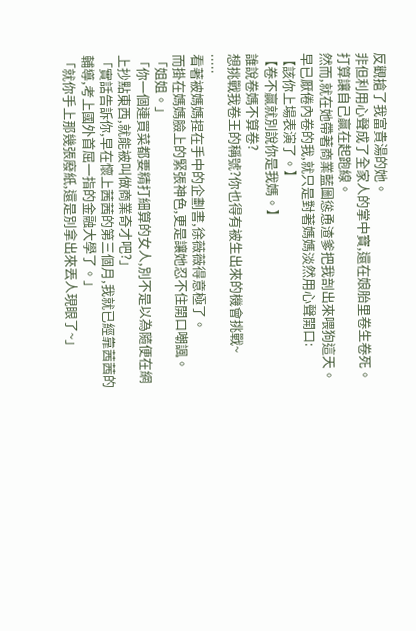反觀搶了我富貴湯的她。
非但利用心聲成了全家人的掌中寶,還在娘胎里卷生卷死。
打算讓自己贏在起跑線。
然而,就在她帶著商業藍圖慫恿渣爹把我剖出來喂狗這天。
早已厭倦內卷的我,就只是對著媽媽淡然用心聲開口:
【該你上場表演了。】
【卷不贏就別說你是我媽。】
誰說卷媽不算卷?
想挑戰我卷王的稱號?你也得有被生出來的機會挑戰~
.....
看著被媽媽捏在手中的企劃書,徐薇薇得意極了。
而掛在媽媽臉上的緊張神色,更是讓她忍不住開口嘲諷。
「姐姐。」
「你一個連買菜都要精打細算的女人,別不是以為隨便在網上抄點東西,就能被叫做商業奇才吧?」
「實話告訴你,早在懷上茜茜的第三個月,我就已經靠茜茜的輔導,考上國外首屈一指的金融大學了。」
「就你手上那幾張廢紙,還是別拿出來丟人現眼了~」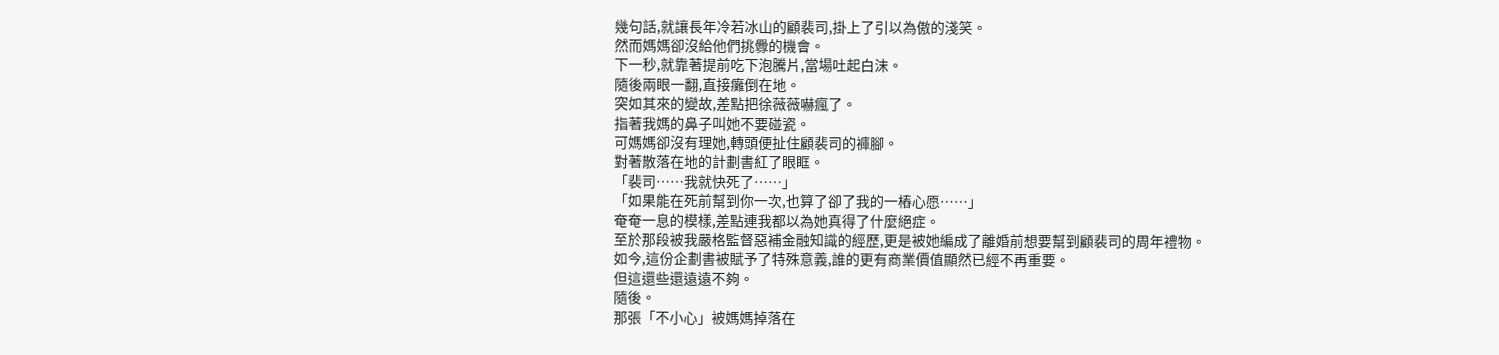幾句話,就讓長年冷若冰山的顧裴司,掛上了引以為傲的淺笑。
然而媽媽卻沒給他們挑釁的機會。
下一秒,就靠著提前吃下泡騰片,當場吐起白沫。
隨後兩眼一翻,直接癱倒在地。
突如其來的變故,差點把徐薇薇嚇瘋了。
指著我媽的鼻子叫她不要碰瓷。
可媽媽卻沒有理她,轉頭便扯住顧裴司的褲腳。
對著散落在地的計劃書紅了眼眶。
「裴司……我就快死了……」
「如果能在死前幫到你一次,也算了卻了我的一樁心愿……」
奄奄一息的模樣,差點連我都以為她真得了什麼絕症。
至於那段被我嚴格監督惡補金融知識的經歷,更是被她編成了離婚前想要幫到顧裴司的周年禮物。
如今,這份企劃書被賦予了特殊意義,誰的更有商業價值顯然已經不再重要。
但這還些還遠遠不夠。
隨後。
那張「不小心」被媽媽掉落在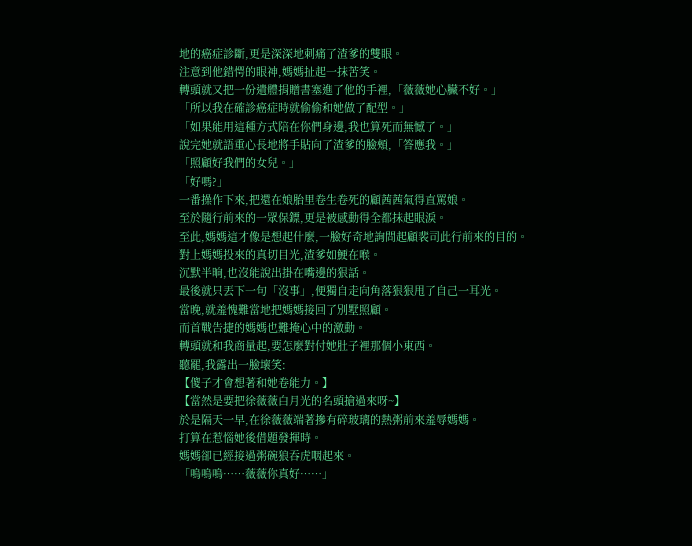地的癌症診斷,更是深深地刺痛了渣爹的雙眼。
注意到他錯愕的眼神,媽媽扯起一抹苦笑。
轉頭就又把一份遺體捐贈書塞進了他的手裡,「薇薇她心臟不好。」
「所以我在確診癌症時就偷偷和她做了配型。」
「如果能用這種方式陪在你們身邊,我也算死而無憾了。」
說完她就語重心長地將手貼向了渣爹的臉頰,「答應我。」
「照顧好我們的女兒。」
「好嗎?」
一番操作下來,把還在娘胎里卷生卷死的顧茜茜氣得直罵娘。
至於隨行前來的一眾保鏢,更是被感動得全都抹起眼淚。
至此,媽媽這才像是想起什麼,一臉好奇地詢問起顧裴司此行前來的目的。
對上媽媽投來的真切目光,渣爹如鯁在喉。
沉默半晌,也沒能說出掛在嘴邊的狠話。
最後就只丟下一句「沒事」,便獨自走向角落狠狠甩了自己一耳光。
當晚,就羞愧難當地把媽媽接回了別墅照顧。
而首戰告捷的媽媽也難掩心中的激動。
轉頭就和我商量起,要怎麼對付她肚子裡那個小東西。
聽罷,我露出一臉壞笑:
【傻子才會想著和她卷能力。】
【當然是要把徐薇薇白月光的名頭搶過來呀~】
於是隔天一早,在徐薇薇端著摻有碎玻璃的熱粥前來羞辱媽媽。
打算在惹惱她後借題發揮時。
媽媽卻已經接過粥碗狼吞虎咽起來。
「嗚嗚嗚……薇薇你真好……」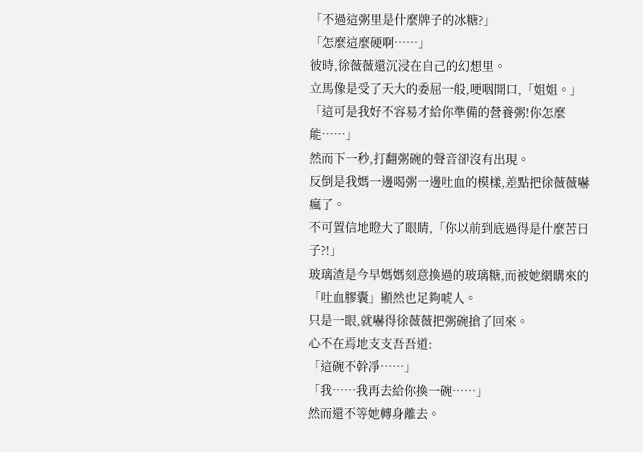「不過這粥里是什麼牌子的冰糖?」
「怎麼這麼硬啊……」
彼時,徐薇薇還沉浸在自己的幻想里。
立馬像是受了天大的委屈一般,哽咽開口,「姐姐。」
「這可是我好不容易才給你準備的營養粥!你怎麼能……」
然而下一秒,打翻粥碗的聲音卻沒有出現。
反倒是我媽一邊喝粥一邊吐血的模樣,差點把徐薇薇嚇瘋了。
不可置信地瞪大了眼睛,「你以前到底過得是什麼苦日子?!」
玻璃渣是今早媽媽刻意換過的玻璃糖,而被她網購來的「吐血膠囊」顯然也足夠唬人。
只是一眼,就嚇得徐薇薇把粥碗搶了回來。
心不在焉地支支吾吾道:
「這碗不幹凈……」
「我……我再去給你換一碗……」
然而還不等她轉身離去。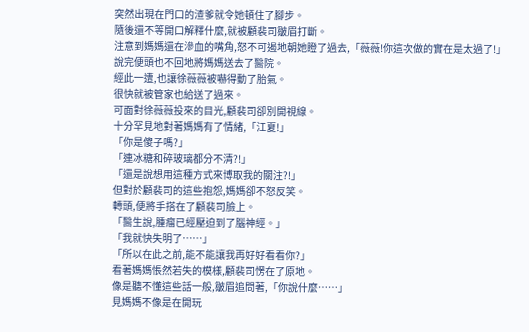突然出現在門口的渣爹就令她頓住了腳步。
隨後還不等開口解釋什麼,就被顧裴司皺眉打斷。
注意到媽媽還在滲血的嘴角,怒不可遏地朝她瞪了過去,「薇薇!你這次做的實在是太過了!」
說完便頭也不回地將媽媽送去了醫院。
經此一遭,也讓徐薇薇被嚇得動了胎氣。
很快就被管家也給送了過來。
可面對徐薇薇投來的目光,顧裴司卻別開視線。
十分罕見地對著媽媽有了情緒,「江夏!」
「你是傻子嗎?」
「連冰糖和碎玻璃都分不清?!」
「還是說想用這種方式來博取我的關注?!」
但對於顧裴司的這些抱怨,媽媽卻不怒反笑。
轉頭,便將手搭在了顧裴司臉上。
「醫生說,腫瘤已經壓迫到了腦神經。」
「我就快失明了……」
「所以在此之前,能不能讓我再好好看看你?」
看著媽媽悵然若失的模樣,顧裴司愣在了原地。
像是聽不懂這些話一般,皺眉追問著,「你說什麼……」
見媽媽不像是在開玩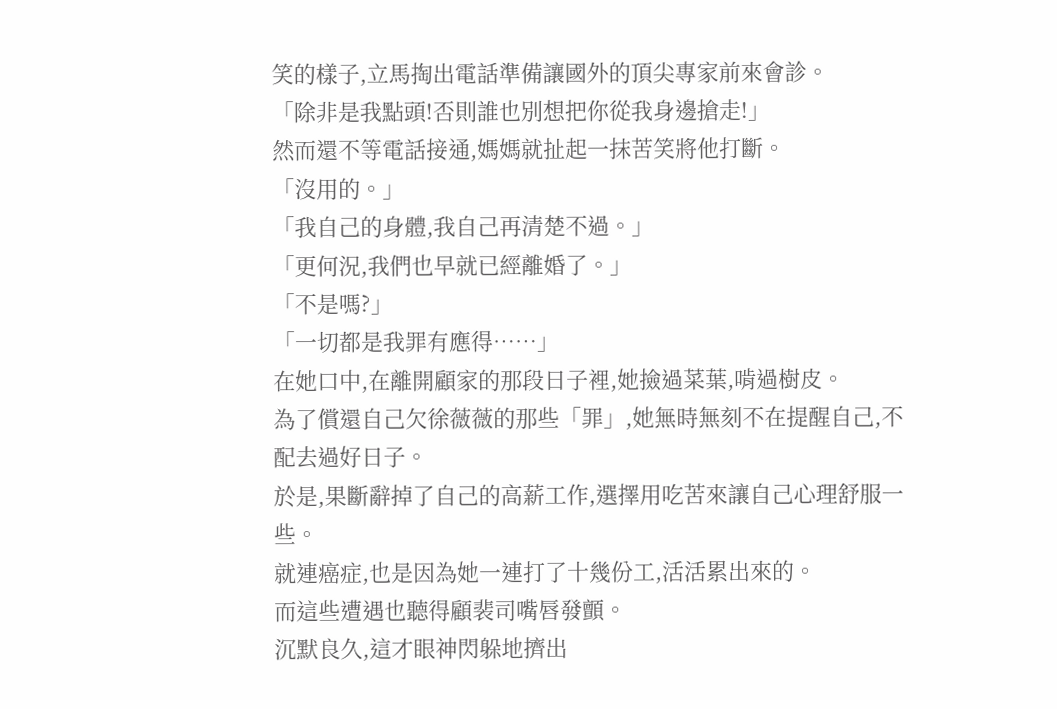笑的樣子,立馬掏出電話準備讓國外的頂尖專家前來會診。
「除非是我點頭!否則誰也別想把你從我身邊搶走!」
然而還不等電話接通,媽媽就扯起一抹苦笑將他打斷。
「沒用的。」
「我自己的身體,我自己再清楚不過。」
「更何況,我們也早就已經離婚了。」
「不是嗎?」
「一切都是我罪有應得……」
在她口中,在離開顧家的那段日子裡,她撿過菜葉,啃過樹皮。
為了償還自己欠徐薇薇的那些「罪」,她無時無刻不在提醒自己,不配去過好日子。
於是,果斷辭掉了自己的高薪工作,選擇用吃苦來讓自己心理舒服一些。
就連癌症,也是因為她一連打了十幾份工,活活累出來的。
而這些遭遇也聽得顧裴司嘴唇發顫。
沉默良久,這才眼神閃躲地擠出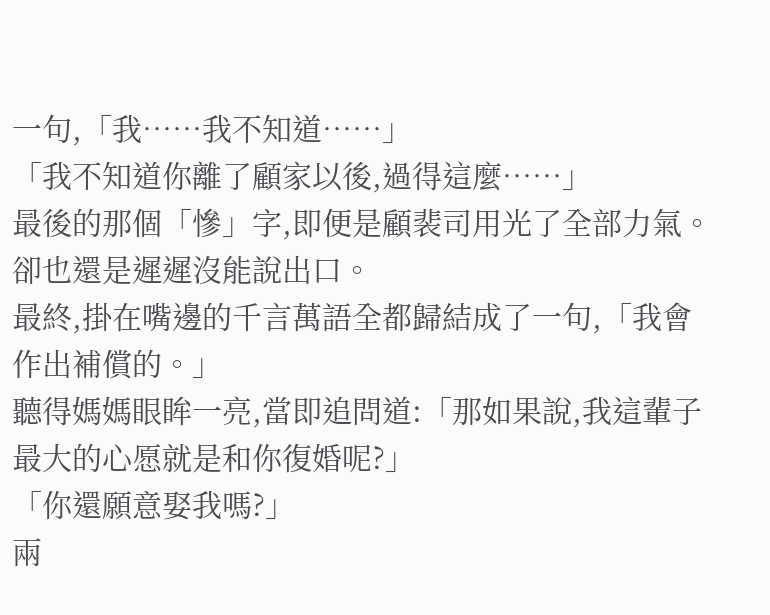一句,「我……我不知道……」
「我不知道你離了顧家以後,過得這麼……」
最後的那個「慘」字,即便是顧裴司用光了全部力氣。
卻也還是遲遲沒能說出口。
最終,掛在嘴邊的千言萬語全都歸結成了一句,「我會作出補償的。」
聽得媽媽眼眸一亮,當即追問道:「那如果說,我這輩子最大的心愿就是和你復婚呢?」
「你還願意娶我嗎?」
兩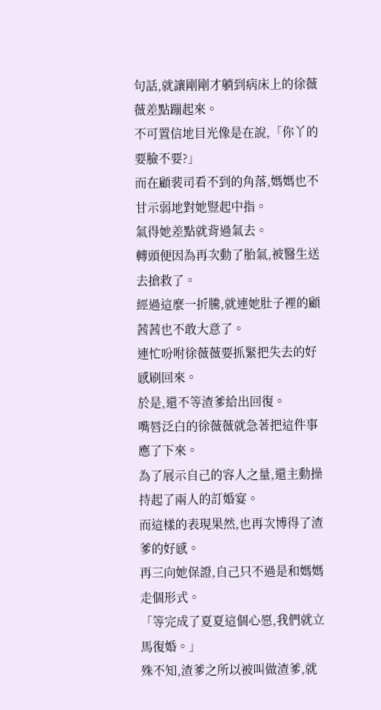句話,就讓剛剛才躺到病床上的徐薇薇差點蹦起來。
不可置信地目光像是在說,「你丫的要臉不要?」
而在顧裴司看不到的角落,媽媽也不甘示弱地對她豎起中指。
氣得她差點就背過氣去。
轉頭便因為再次動了胎氣,被醫生送去搶救了。
經過這麼一折騰,就連她肚子裡的顧茜茜也不敢大意了。
連忙吩咐徐薇薇要抓緊把失去的好感刷回來。
於是,還不等渣爹給出回復。
嘴唇泛白的徐薇薇就急著把這件事應了下來。
為了展示自己的容人之量,還主動操持起了兩人的訂婚宴。
而這樣的表現果然,也再次博得了渣爹的好感。
再三向她保證,自己只不過是和媽媽走個形式。
「等完成了夏夏這個心愿,我們就立馬復婚。」
殊不知,渣爹之所以被叫做渣爹,就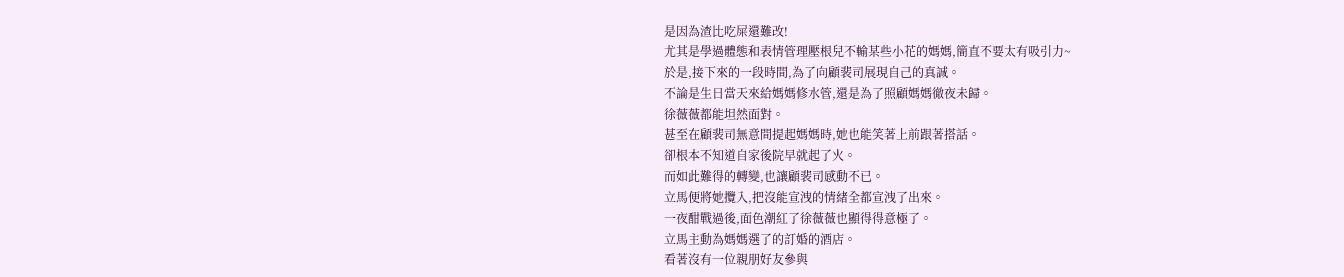是因為渣比吃屎還難改!
尤其是學過體態和表情管理壓根兒不輸某些小花的媽媽,簡直不要太有吸引力~
於是,接下來的一段時間,為了向顧裴司展現自己的真誠。
不論是生日當天來給媽媽修水管,還是為了照顧媽媽徹夜未歸。
徐薇薇都能坦然面對。
甚至在顧裴司無意間提起媽媽時,她也能笑著上前跟著搭話。
卻根本不知道自家後院早就起了火。
而如此難得的轉變,也讓顧裴司感動不已。
立馬便將她攬入,把沒能宣洩的情緒全都宣洩了出來。
一夜酣戰過後,面色潮紅了徐薇薇也顯得得意極了。
立馬主動為媽媽選了的訂婚的酒店。
看著沒有一位親朋好友參與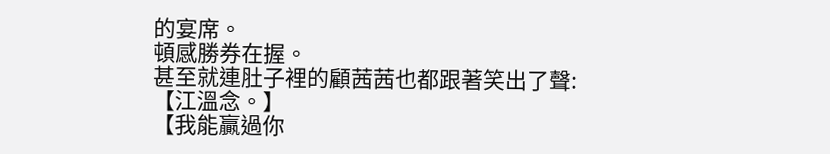的宴席。
頓感勝券在握。
甚至就連肚子裡的顧茜茜也都跟著笑出了聲:
【江溫念。】
【我能贏過你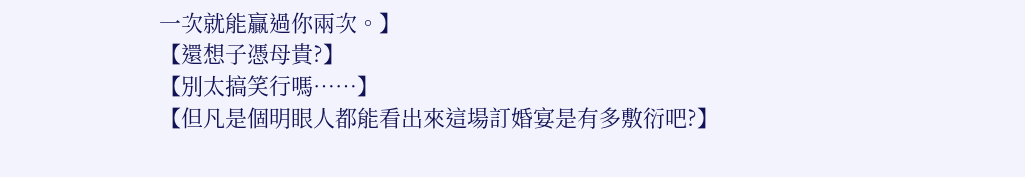一次就能贏過你兩次。】
【還想子憑母貴?】
【別太搞笑行嗎……】
【但凡是個明眼人都能看出來這場訂婚宴是有多敷衍吧?】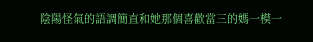陰陽怪氣的語調簡直和她那個喜歡當三的媽一模一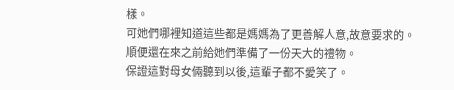樣。
可她們哪裡知道這些都是媽媽為了更善解人意,故意要求的。
順便還在來之前給她們準備了一份天大的禮物。
保證這對母女倆聽到以後,這輩子都不愛笑了。